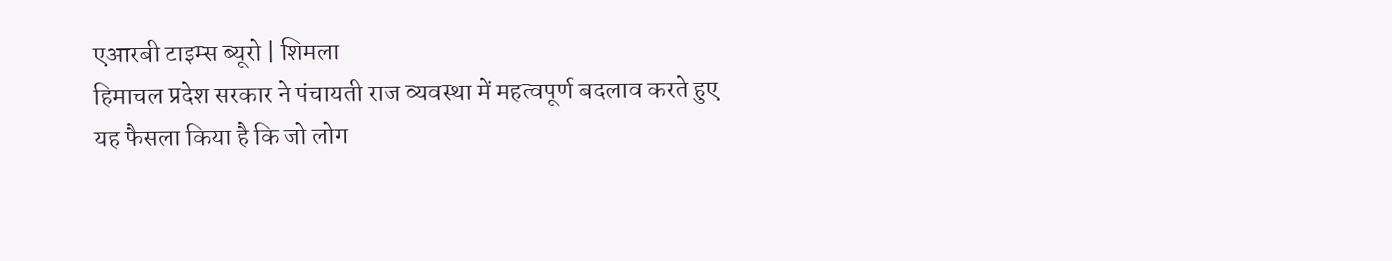एआरबी टाइम्स ब्यूरो | शिमला
हिमाचल प्रदेश सरकार ने पंचायती राज व्यवस्था में महत्वपूर्ण बदलाव करते हुए यह फैसला किया है कि जो लोग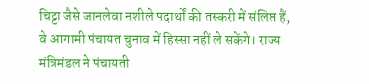चिट्टा जैसे जानलेवा नशीले पदार्थों की तस्करी में संलिप्त हैं, वे आगामी पंचायत चुनाव में हिस्सा नहीं ले सकेंगे। राज्य मंत्रिमंडल ने पंचायती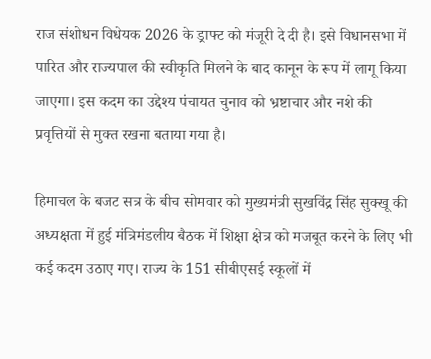राज संशोधन विधेयक 2026 के ड्राफ्ट को मंजूरी दे दी है। इसे विधानसभा में पारित और राज्यपाल की स्वीकृति मिलने के बाद कानून के रूप में लागू किया जाएगा। इस कदम का उद्देश्य पंचायत चुनाव को भ्रष्टाचार और नशे की प्रवृत्तियों से मुक्त रखना बताया गया है।

हिमाचल के बजट सत्र के बीच सोमवार को मुख्यमंत्री सुखविंद्र सिंह सुक्खू की अध्यक्षता में हुई मंत्रिमंडलीय बैठक में शिक्षा क्षेत्र को मजबूत करने के लिए भी कई कदम उठाए गए। राज्य के 151 सीबीएसई स्कूलों में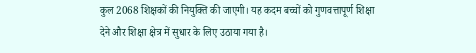कुल 2068 शिक्षकों की नियुक्ति की जाएगी। यह कदम बच्चों को गुणवत्तापूर्ण शिक्षा देने और शिक्षा क्षेत्र में सुधार के लिए उठाया गया है।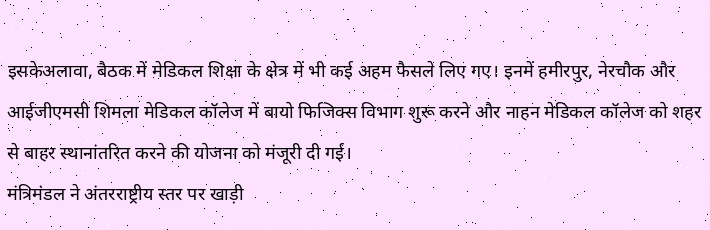इसकेअलावा, बैठक में मेडिकल शिक्षा के क्षेत्र में भी कई अहम फैसले लिए गए। इनमें हमीरपुर, नेरचौक और आईजीएमसी शिमला मेडिकल कॉलेज में बायो फिजिक्स विभाग शुरू करने और नाहन मेडिकल कॉलेज को शहर से बाहर स्थानांतरित करने की योजना को मंजूरी दी गई।
मंत्रिमंडल ने अंतरराष्ट्रीय स्तर पर खाड़ी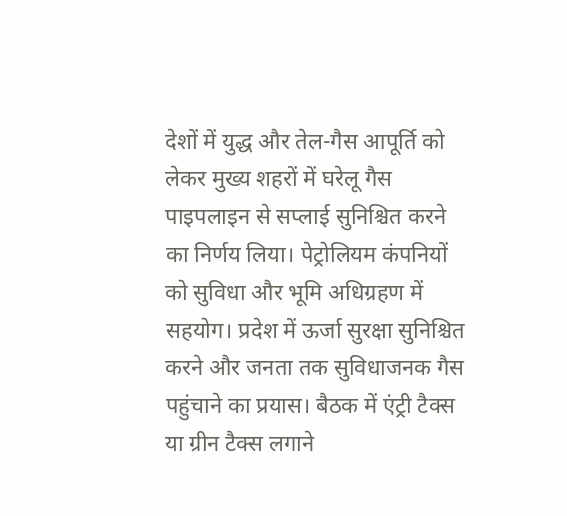देशों में युद्ध और तेल-गैस आपूर्ति को लेकर मुख्य शहरों में घरेलू गैस पाइपलाइन से सप्लाई सुनिश्चित करने का निर्णय लिया। पेट्रोलियम कंपनियों को सुविधा और भूमि अधिग्रहण में सहयोग। प्रदेश में ऊर्जा सुरक्षा सुनिश्चित करने और जनता तक सुविधाजनक गैस पहुंचाने का प्रयास। बैठक में एंट्री टैक्स या ग्रीन टैक्स लगाने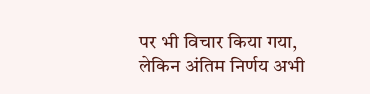पर भी विचार किया गया, लेकिन अंतिम निर्णय अभी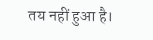तय नहीं हुआ है।